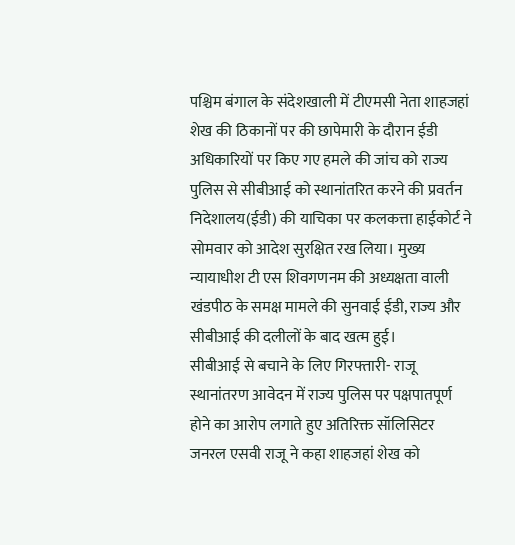पश्चिम बंगाल के संदेशखाली में टीएमसी नेता शाहजहां शेख की ठिकानों पर की छापेमारी के दौरान ईडी अधिकारियों पर किए गए हमले की जांच को राज्य पुलिस से सीबीआई को स्थानांतरित करने की प्रवर्तन निदेशालय(ईडी) की याचिका पर कलकत्ता हाईकोर्ट ने सोमवार को आदेश सुरक्षित रख लिया। मुख्य न्यायाधीश टी एस शिवगणनम की अध्यक्षता वाली खंडपीठ के समक्ष मामले की सुनवाई ईडी, राज्य और सीबीआई की दलीलों के बाद खत्म हुई।
सीबीआई से बचाने के लिए गिरफ्तारी- राजू
स्थानांतरण आवेदन में राज्य पुलिस पर पक्षपातपूर्ण होने का आरोप लगाते हुए अतिरिक्त सॉलिसिटर जनरल एसवी राजू ने कहा शाहजहां शेख को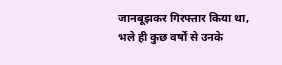जानबूझकर गिरफ्तार किया था, भले ही कुछ वर्षों से उनके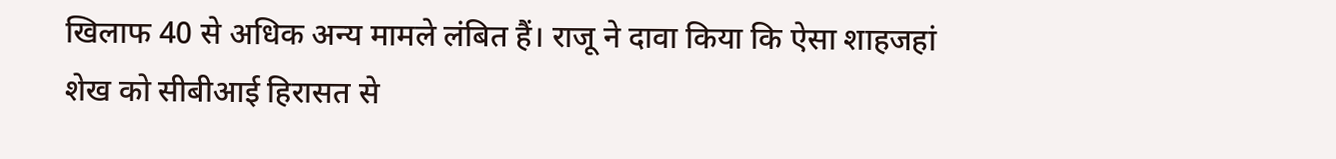खिलाफ 40 से अधिक अन्य मामले लंबित हैं। राजू ने दावा किया कि ऐसा शाहजहां शेख को सीबीआई हिरासत से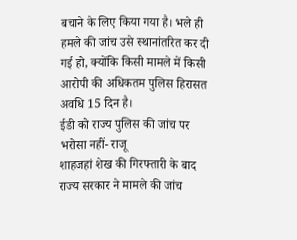बचाने के लिए किया गया है। भले ही हमले की जांच उसे स्थानांतरित कर दी गई हो, क्योंकि किसी मामले में किसी आरोपी की अधिकतम पुलिस हिरासत अवधि 15 दिन है।
ईडी को राज्य पुलिस की जांच पर भरोसा नहीं- राजू
शाहजहां शेख की गिरफ्तारी के बाद राज्य सरकार ने मामले की जांच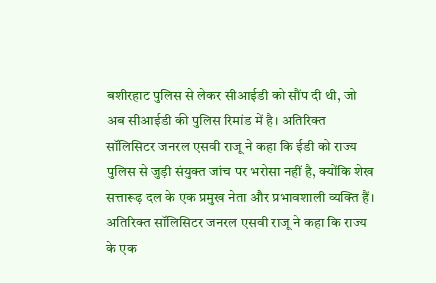बशीरहाट पुलिस से लेकर सीआईडी को सौंप दी थी, जो अब सीआईडी की पुलिस रिमांड में है। अतिरिक्त सॉलिसिटर जनरल एसवी राजू ने कहा कि ईडी को राज्य पुलिस से जुड़ी संयुक्त जांच पर भरोसा नहीं है, क्योंकि शेख सत्तारूढ़ दल के एक प्रमुख नेता और प्रभावशाली व्यक्ति हैं।
अतिरिक्त सॉलिसिटर जनरल एसवी राजू ने कहा कि राज्य के एक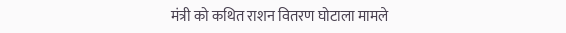मंत्री को कथित राशन वितरण घोटाला मामले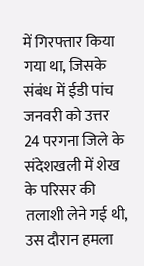में गिरफ्तार किया गया था, जिसके संबंध में ईडी पांच जनवरी को उत्तर 24 परगना जिले के संदेशखली में शेख के परिसर की तलाशी लेने गई थी, उस दौरान हमला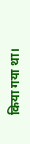किया गया था।